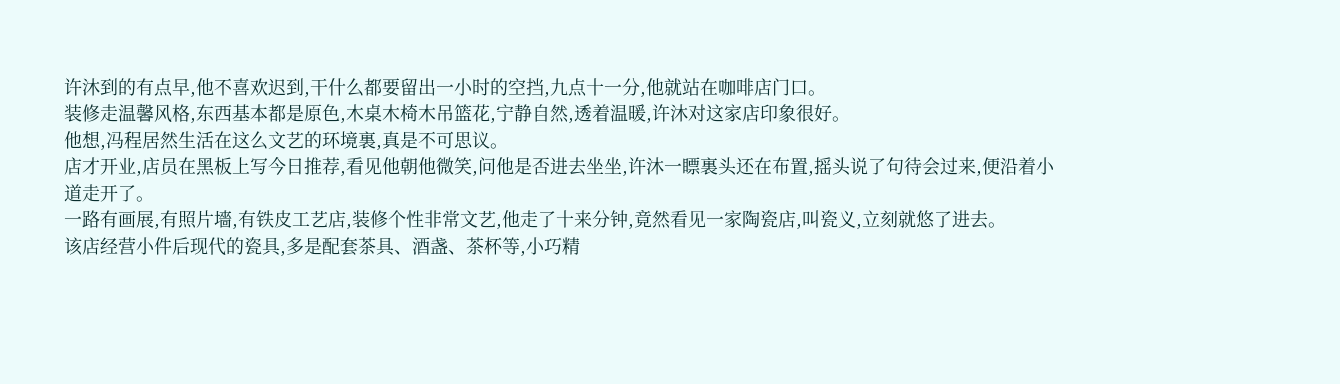许沐到的有点早,他不喜欢迟到,干什么都要留出一小时的空挡,九点十一分,他就站在咖啡店门口。
装修走温馨风格,东西基本都是原色,木桌木椅木吊篮花,宁静自然,透着温暖,许沐对这家店印象很好。
他想,冯程居然生活在这么文艺的环境裏,真是不可思议。
店才开业,店员在黑板上写今日推荐,看见他朝他微笑,问他是否进去坐坐,许沐一瞟裏头还在布置,摇头说了句待会过来,便沿着小道走开了。
一路有画展,有照片墻,有铁皮工艺店,装修个性非常文艺,他走了十来分钟,竟然看见一家陶瓷店,叫瓷义,立刻就悠了进去。
该店经营小件后现代的瓷具,多是配套茶具、酒盏、茶杯等,小巧精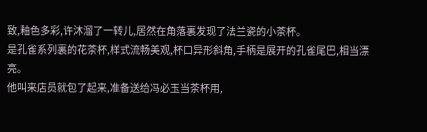致,釉色多彩,许沐溜了一转儿,居然在角落裏发现了法兰瓷的小茶杯。
是孔雀系列裏的花茶杯,样式流畅美观,杯口异形斜角,手柄是展开的孔雀尾巴,相当漂亮。
他叫来店员就包了起来,准备送给冯必玉当茶杯用,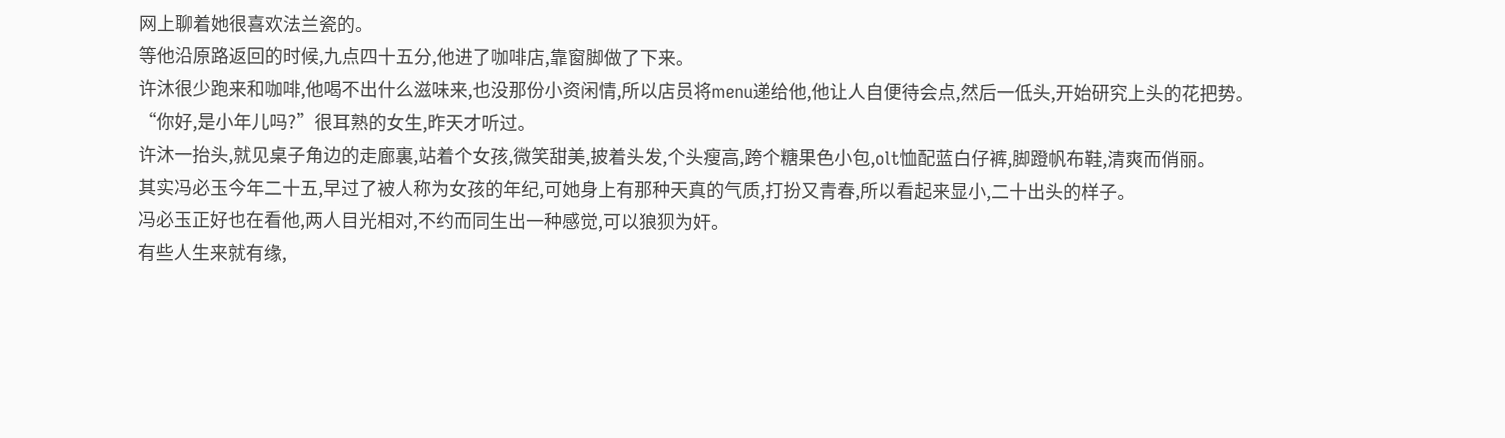网上聊着她很喜欢法兰瓷的。
等他沿原路返回的时候,九点四十五分,他进了咖啡店,靠窗脚做了下来。
许沐很少跑来和咖啡,他喝不出什么滋味来,也没那份小资闲情,所以店员将menu递给他,他让人自便待会点,然后一低头,开始研究上头的花把势。
“你好,是小年儿吗?”很耳熟的女生,昨天才听过。
许沐一抬头,就见桌子角边的走廊裏,站着个女孩,微笑甜美,披着头发,个头瘦高,跨个糖果色小包,olt恤配蓝白仔裤,脚蹬帆布鞋,清爽而俏丽。
其实冯必玉今年二十五,早过了被人称为女孩的年纪,可她身上有那种天真的气质,打扮又青春,所以看起来显小,二十出头的样子。
冯必玉正好也在看他,两人目光相对,不约而同生出一种感觉,可以狼狈为奸。
有些人生来就有缘,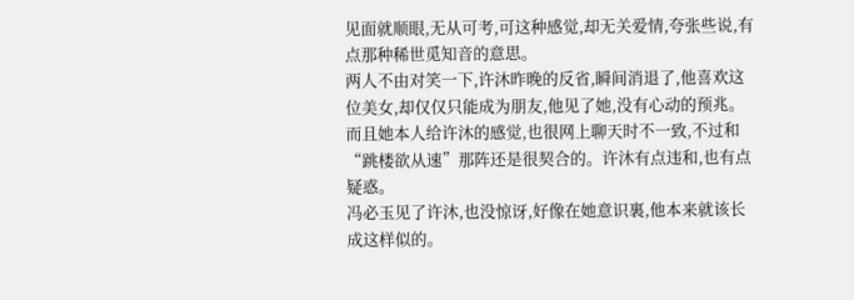见面就顺眼,无从可考,可这种感觉,却无关爱情,夸张些说,有点那种稀世觅知音的意思。
两人不由对笑一下,许沐昨晚的反省,瞬间消退了,他喜欢这位美女,却仅仅只能成为朋友,他见了她,没有心动的预兆。
而且她本人给许沐的感觉,也很网上聊天时不一致,不过和“跳楼欲从速”那阵还是很契合的。许沐有点违和,也有点疑惑。
冯必玉见了许沐,也没惊讶,好像在她意识裏,他本来就该长成这样似的。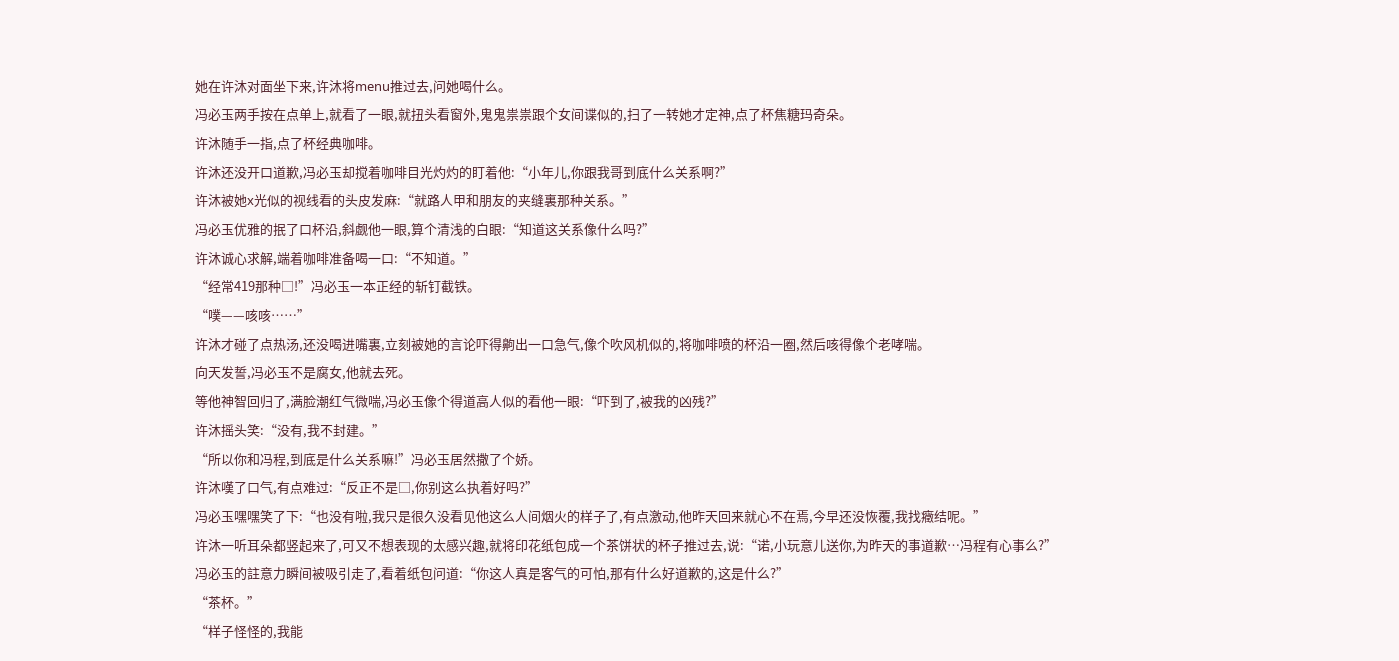她在许沐对面坐下来,许沐将menu推过去,问她喝什么。
冯必玉两手按在点单上,就看了一眼,就扭头看窗外,鬼鬼祟祟跟个女间谍似的,扫了一转她才定神,点了杯焦糖玛奇朵。
许沐随手一指,点了杯经典咖啡。
许沐还没开口道歉,冯必玉却搅着咖啡目光灼灼的盯着他:“小年儿,你跟我哥到底什么关系啊?”
许沐被她x光似的视线看的头皮发麻:“就路人甲和朋友的夹缝裏那种关系。”
冯必玉优雅的抿了口杯沿,斜觑他一眼,算个清浅的白眼:“知道这关系像什么吗?”
许沐诚心求解,端着咖啡准备喝一口:“不知道。”
“经常419那种□!”冯必玉一本正经的斩钉截铁。
“噗——咳咳……”
许沐才碰了点热汤,还没喝进嘴裏,立刻被她的言论吓得齁出一口急气,像个吹风机似的,将咖啡喷的杯沿一圈,然后咳得像个老哮喘。
向天发誓,冯必玉不是腐女,他就去死。
等他神智回归了,满脸潮红气微喘,冯必玉像个得道高人似的看他一眼:“吓到了,被我的凶残?”
许沐摇头笑:“没有,我不封建。”
“所以你和冯程,到底是什么关系嘛!”冯必玉居然撒了个娇。
许沐嘆了口气,有点难过:“反正不是□,你别这么执着好吗?”
冯必玉嘿嘿笑了下:“也没有啦,我只是很久没看见他这么人间烟火的样子了,有点激动,他昨天回来就心不在焉,今早还没恢覆,我找癥结呢。”
许沐一听耳朵都竖起来了,可又不想表现的太感兴趣,就将印花纸包成一个茶饼状的杯子推过去,说:“诺,小玩意儿送你,为昨天的事道歉…冯程有心事么?”
冯必玉的註意力瞬间被吸引走了,看着纸包问道:“你这人真是客气的可怕,那有什么好道歉的,这是什么?”
“茶杯。”
“样子怪怪的,我能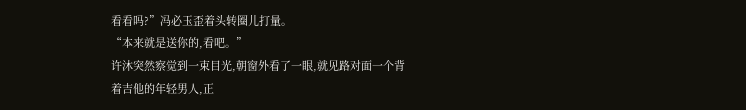看看吗?”冯必玉歪着头转圈儿打量。
“本来就是送你的,看吧。”
许沐突然察觉到一束目光,朝窗外看了一眼,就见路对面一个背着吉他的年轻男人,正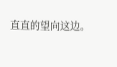直直的望向这边。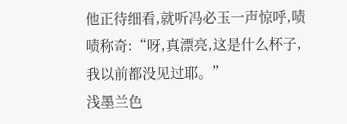他正待细看,就听冯必玉一声惊呼,啧啧称奇:“呀,真漂亮,这是什么杯子,我以前都没见过耶。”
浅墨兰色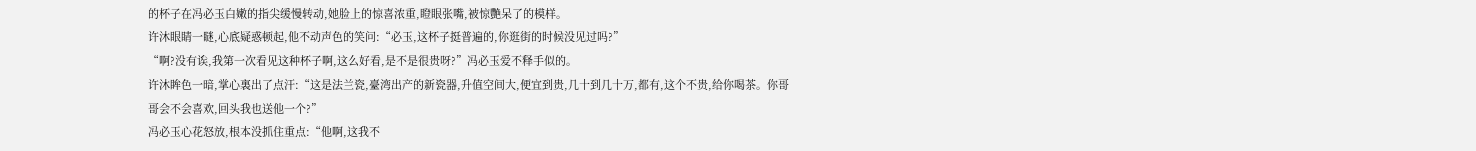的杯子在冯必玉白嫩的指尖缓慢转动,她脸上的惊喜浓重,瞪眼张嘴,被惊艷呆了的模样。
许沐眼睛一瞇,心底疑惑顿起,他不动声色的笑问:“必玉,这杯子挺普遍的,你逛街的时候没见过吗?”
“啊?没有诶,我第一次看见这种杯子啊,这么好看,是不是很贵呀?”冯必玉爱不释手似的。
许沐眸色一暗,掌心裏出了点汗:“这是法兰瓷,臺湾出产的新瓷器,升值空间大,便宜到贵,几十到几十万,都有,这个不贵,给你喝茶。你哥哥会不会喜欢,回头我也送他一个?”
冯必玉心花怒放,根本没抓住重点:“他啊,这我不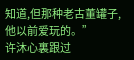知道,但那种老古董罐子,他以前爱玩的。”
许沐心裏跟过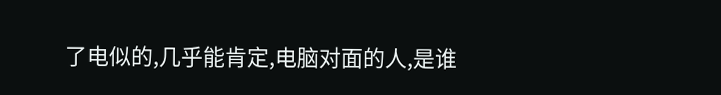了电似的,几乎能肯定,电脑对面的人,是谁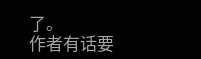了。
作者有话要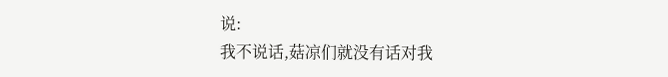说:
我不说话,菇凉们就没有话对我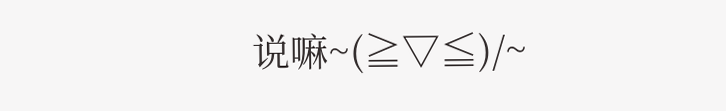说嘛~(≧▽≦)/~